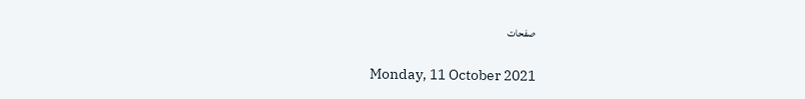صفحات

Monday, 11 October 2021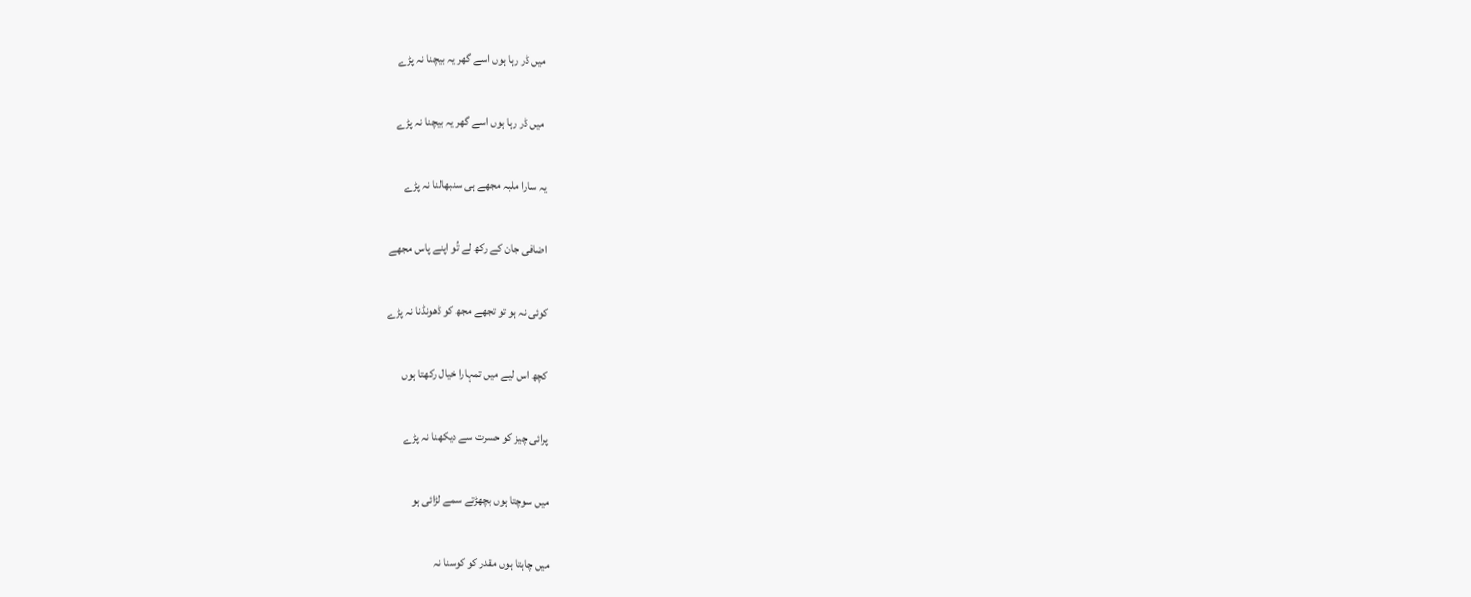میں ڈر رہا ہوں اسے گھر یہ بیچنا نہ پڑے

 میں ڈر رہا ہوں اسے گھر یہ بیچنا نہ پڑے

یہ سارا ملبہ مجھے ہی سنبھالنا نہ پڑے

اضافی جان کے رکھ لے تُو اپنے پاس مجھے

کوئی نہ ہو تو تجھے مجھ کو ڈھونڈنا نہ پڑے

کچھ اس لیے میں تمہارا خیال رکھتا ہوں

پرائی چیز کو حسرت سے دیکھنا نہ پڑے

میں سوچتا ہوں بچھڑتے سمے لڑائی ہو

میں چاہتا ہوں مقدر کو کوسنا نہ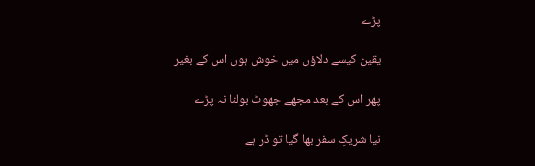پڑے

یقین کیسے دلاؤں میں خوش ہوں اس کے بغیر

پھر اس کے بعد مجھے جھوٹ بولنا نہ پڑے

نیا شریکِ سفر بھا گیا تو ڈر ہے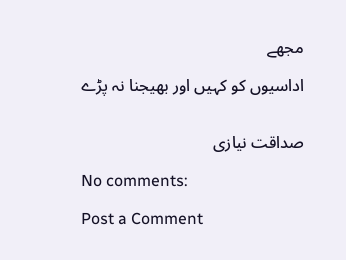مجھے

اداسیوں کو کہیں اور بھیجنا نہ پڑے


صداقت نیازی

No comments:

Post a Comment